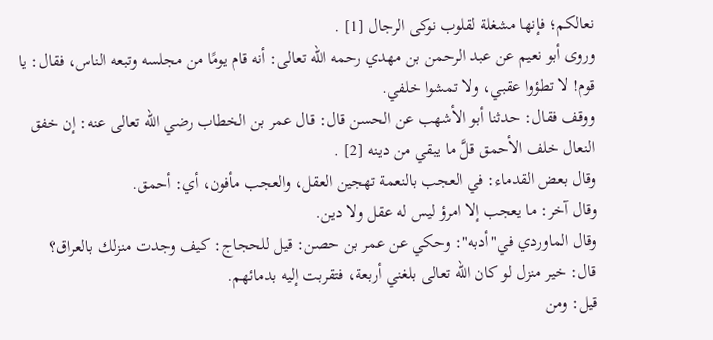نعالكم؛ فإنها مشغلة لقلوب نوكى الرجال [1] .
وروى أبو نعيم عن عبد الرحمن بن مهدي رحمه الله تعالى: أنه قام يومًا من مجلسه وتبعه الناس، فقال: يا قوم! لا تطؤوا عقبي، ولا تمشوا خلفي.
ووقف فقال: حدثنا أبو الأشهب عن الحسن قال: قال عمر بن الخطاب رضي الله تعالى عنه: إن خفق النعال خلف الأحمق قلَّ ما يبقي من دينه [2] .
وقال بعض القدماء: في العجب بالنعمة تهجين العقل، والعجب مأفون، أي: أحمق.
وقال آخر: ما يعجب إلا امرؤ ليس له عقل ولا دين.
وقال الماوردي في"أدبه": وحكي عن عمر بن حصن: قيل للحجاج: كيف وجدت منزلك بالعراق؟
قال: خير منزل لو كان الله تعالى بلغني أربعة، فتقربت إليه بدمائهم.
قيل: ومن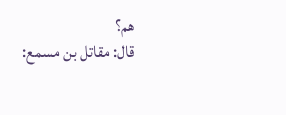هم؟
قال: مقاتل بن مسمع: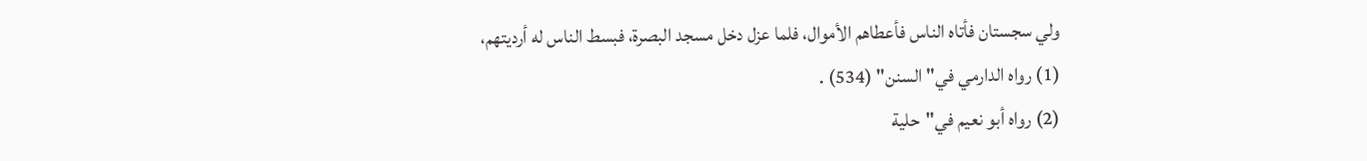ولي سجستان فأتاه الناس فأعطاهم الأموال، فلما عزل دخل مسجد البصرة، فبسط الناس له أرديتهم،
(1) رواه الدارمي في"السنن" (534) .
(2) رواه أبو نعيم في"حلية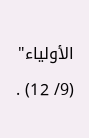الأولياء" (9/ 12) .